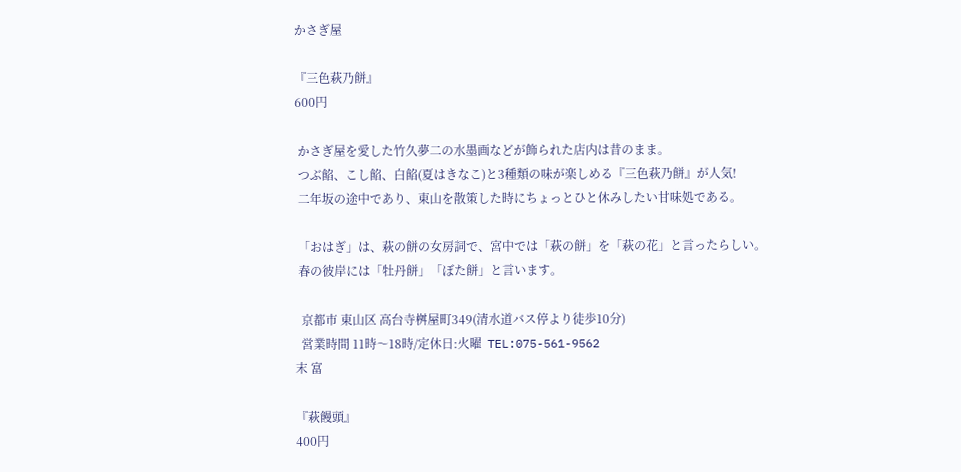かさぎ屋

『三色萩乃餅』
600円

 かさぎ屋を愛した竹久夢二の水墨画などが飾られた店内は昔のまま。
 つぶ餡、こし餡、白餡(夏はきなこ)と3種類の味が楽しめる『三色萩乃餅』が人気!
 二年坂の途中であり、東山を散策した時にちょっとひと休みしたい甘味処である。

 「おはぎ」は、萩の餅の女房詞で、宮中では「萩の餅」を「萩の花」と言ったらしい。
 春の彼岸には「牡丹餅」「ぼた餅」と言います。

  京都市 東山区 高台寺桝屋町349(清水道バス停より徒歩10分)
  営業時間 11時〜18時/定休日:火曜  TEL:075-561-9562
末 富

『萩饅頭』
400円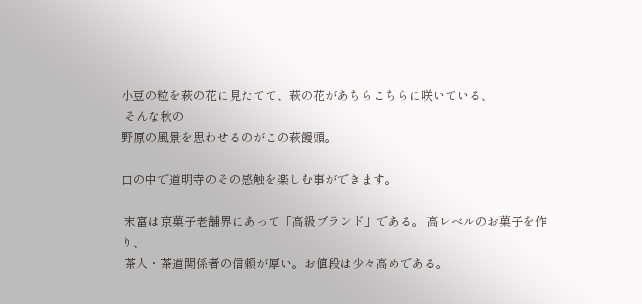小豆の粒を萩の花に見たてて、萩の花があちらこちらに咲いている、
 そんな秋の
野原の風景を思わせるのがこの萩饅頭。

口の中で道明寺のその感触を楽しむ事ができます。

 末富は京菓子老舗界にあって「高級ブランド」である。 高レベルのお菓子を作り、
 茶人・茶道関係者の信頼が厚い。お値段は少々高めである。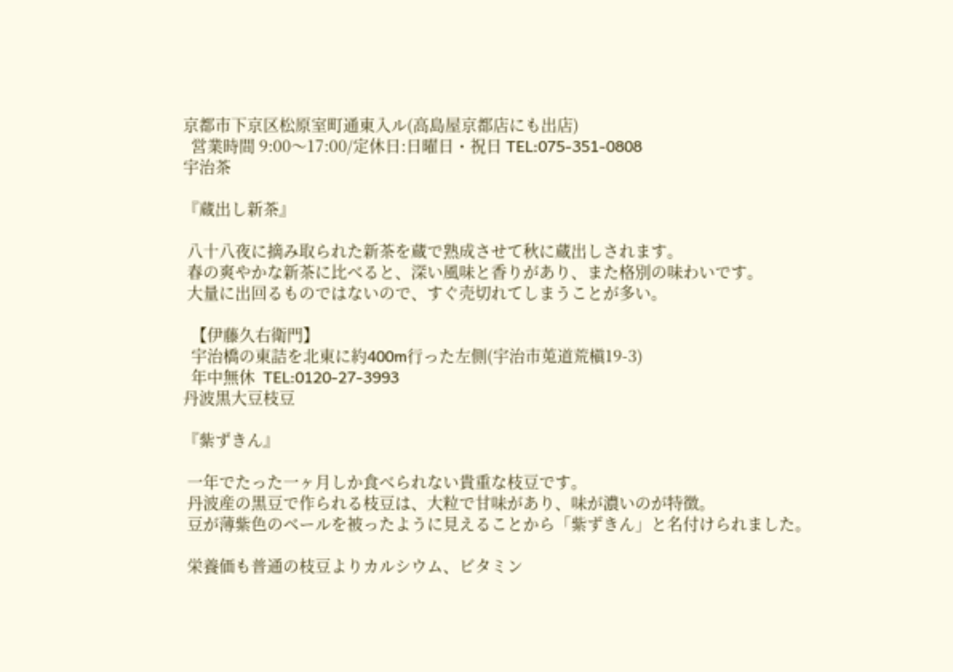京都市下京区松原室町通東入ル(高島屋京都店にも出店)
  営業時間 9:00〜17:00/定休日:日曜日・祝日 TEL:075-351-0808
宇治茶

『蔵出し新茶』

 八十八夜に摘み取られた新茶を蔵で熟成させて秋に蔵出しされます。
 春の爽やかな新茶に比べると、深い風味と香りがあり、また格別の味わいです。
 大量に出回るものではないので、すぐ売切れてしまうことが多い。

  【伊藤久右衛門】
  宇治橋の東詰を北東に約400m行った左側(宇治市莵道荒槇19-3)
  年中無休  TEL:0120-27-3993
丹波黒大豆枝豆

『紫ずきん』

 一年でたった一ヶ月しか食べられない貴重な枝豆です。
 丹波産の黒豆で作られる枝豆は、大粒で甘味があり、味が濃いのが特徴。
 豆が薄紫色のベールを被ったように見えることから「紫ずきん」と名付けられました。

 栄養価も普通の枝豆よりカルシウム、ビタミン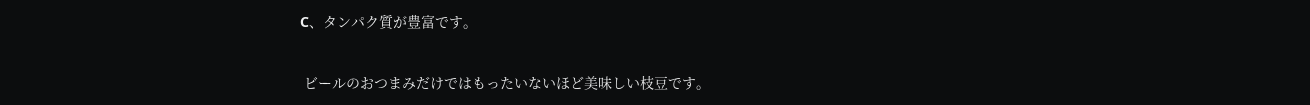C、タンパク質が豊富です。

 ビールのおつまみだけではもったいないほど美味しい枝豆です。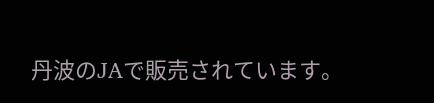丹波のJAで販売されています。